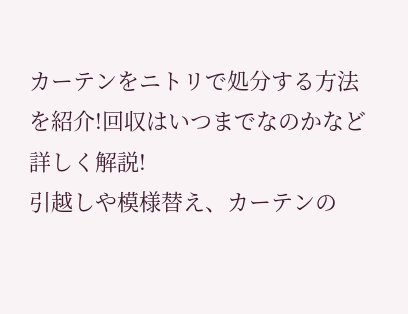カーテンをニトリで処分する方法を紹介!回収はいつまでなのかなど詳しく解説!
引越しや模様替え、カーテンの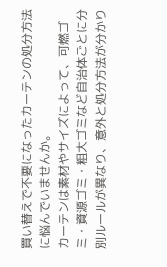買い替えで不要になったカーテンの処分方法に悩んでいませんか。
カーテンは素材やサイズによって、可燃ゴミ・資源ゴミ・粗大ゴミなど自治体ごとに分別ルールが異なり、意外と処分方法が分かり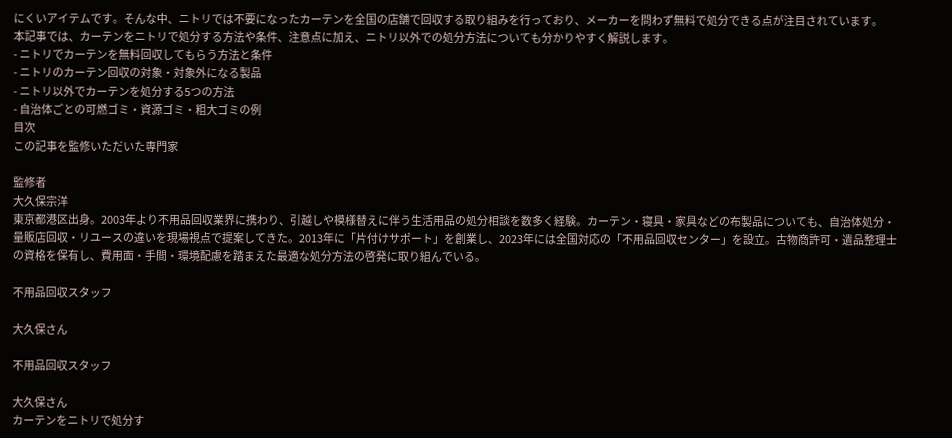にくいアイテムです。そんな中、ニトリでは不要になったカーテンを全国の店舗で回収する取り組みを行っており、メーカーを問わず無料で処分できる点が注目されています。
本記事では、カーテンをニトリで処分する方法や条件、注意点に加え、ニトリ以外での処分方法についても分かりやすく解説します。
- ニトリでカーテンを無料回収してもらう方法と条件
- ニトリのカーテン回収の対象・対象外になる製品
- ニトリ以外でカーテンを処分する5つの方法
- 自治体ごとの可燃ゴミ・資源ゴミ・粗大ゴミの例
目次
この記事を監修いただいた専門家

監修者
大久保宗洋
東京都港区出身。2003年より不用品回収業界に携わり、引越しや模様替えに伴う生活用品の処分相談を数多く経験。カーテン・寝具・家具などの布製品についても、自治体処分・量販店回収・リユースの違いを現場視点で提案してきた。2013年に「片付けサポート」を創業し、2023年には全国対応の「不用品回収センター」を設立。古物商許可・遺品整理士の資格を保有し、費用面・手間・環境配慮を踏まえた最適な処分方法の啓発に取り組んでいる。

不用品回収スタッフ

大久保さん

不用品回収スタッフ

大久保さん
カーテンをニトリで処分す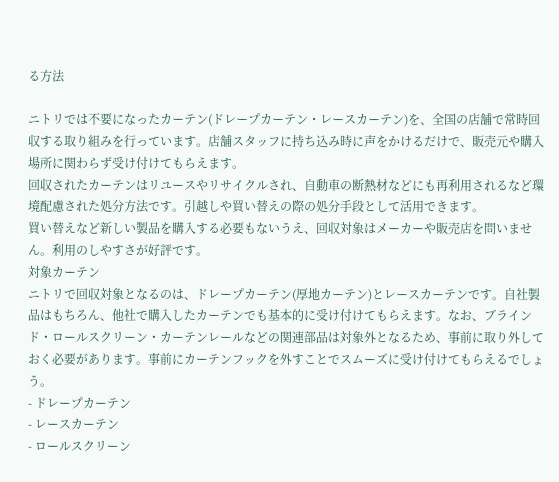る方法

ニトリでは不要になったカーテン(ドレープカーテン・レースカーテン)を、全国の店舗で常時回収する取り組みを行っています。店舗スタッフに持ち込み時に声をかけるだけで、販売元や購入場所に関わらず受け付けてもらえます。
回収されたカーテンはリユースやリサイクルされ、自動車の断熱材などにも再利用されるなど環境配慮された処分方法です。引越しや買い替えの際の処分手段として活用できます。
買い替えなど新しい製品を購入する必要もないうえ、回収対象はメーカーや販売店を問いません。利用のしやすさが好評です。
対象カーテン
ニトリで回収対象となるのは、ドレープカーテン(厚地カーテン)とレースカーテンです。自社製品はもちろん、他社で購入したカーテンでも基本的に受け付けてもらえます。なお、ブラインド・ロールスクリーン・カーテンレールなどの関連部品は対象外となるため、事前に取り外しておく必要があります。事前にカーテンフックを外すことでスムーズに受け付けてもらえるでしょう。
- ドレープカーテン
- レースカーテン
- ロールスクリーン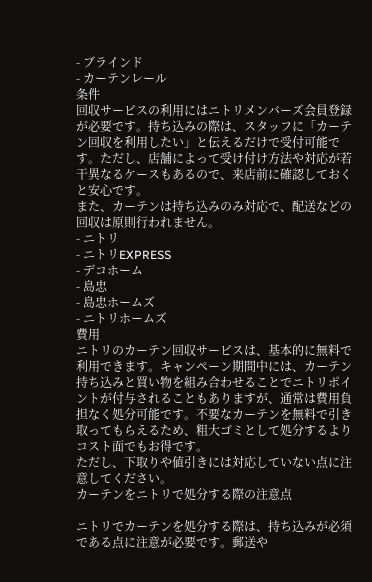- ブラインド
- カーテンレール
条件
回収サービスの利用にはニトリメンバーズ会員登録が必要です。持ち込みの際は、スタッフに「カーテン回収を利用したい」と伝えるだけで受付可能です。ただし、店舗によって受け付け方法や対応が若干異なるケースもあるので、来店前に確認しておくと安心です。
また、カーテンは持ち込みのみ対応で、配送などの回収は原則行われません。
- ニトリ
- ニトリEXPRESS
- デコホーム
- 島忠
- 島忠ホームズ
- ニトリホームズ
費用
ニトリのカーテン回収サービスは、基本的に無料で利用できます。キャンペーン期間中には、カーテン持ち込みと買い物を組み合わせることでニトリポイントが付与されることもありますが、通常は費用負担なく処分可能です。不要なカーテンを無料で引き取ってもらえるため、粗大ゴミとして処分するよりコスト面でもお得です。
ただし、下取りや値引きには対応していない点に注意してください。
カーテンをニトリで処分する際の注意点

ニトリでカーテンを処分する際は、持ち込みが必須である点に注意が必要です。郵送や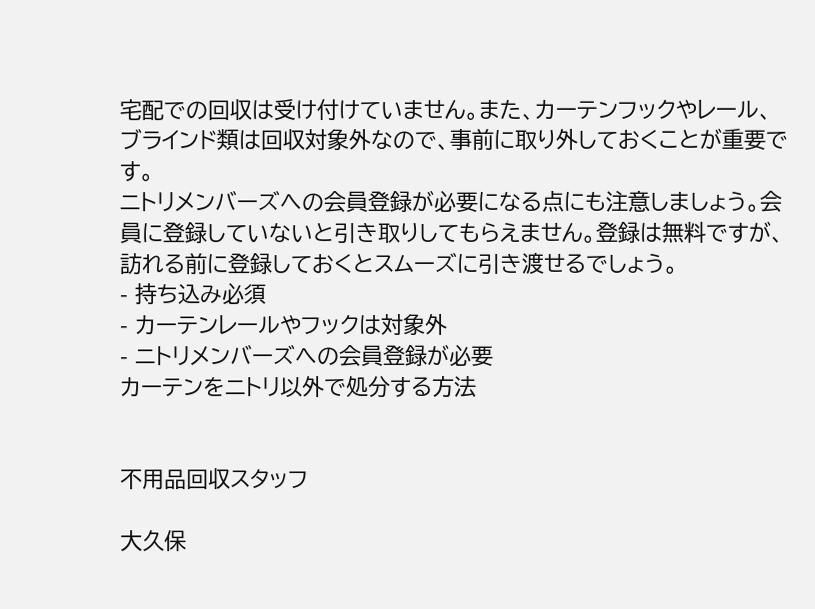宅配での回収は受け付けていません。また、カーテンフックやレール、ブラインド類は回収対象外なので、事前に取り外しておくことが重要です。
ニトリメンバーズへの会員登録が必要になる点にも注意しましょう。会員に登録していないと引き取りしてもらえません。登録は無料ですが、訪れる前に登録しておくとスムーズに引き渡せるでしょう。
- 持ち込み必須
- カーテンレールやフックは対象外
- ニトリメンバーズへの会員登録が必要
カーテンをニトリ以外で処分する方法


不用品回収スタッフ

大久保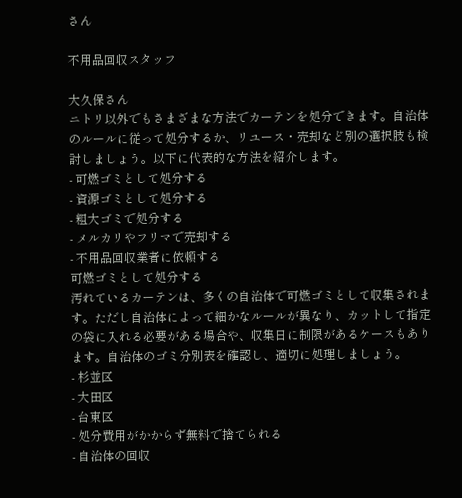さん

不用品回収スタッフ

大久保さん
ニトリ以外でもさまざまな方法でカーテンを処分できます。自治体のルールに従って処分するか、リユース・売却など別の選択肢も検討しましょう。以下に代表的な方法を紹介します。
- 可燃ゴミとして処分する
- 資源ゴミとして処分する
- 粗大ゴミで処分する
- メルカリやフリマで売却する
- 不用品回収業者に依頼する
可燃ゴミとして処分する
汚れているカーテンは、多くの自治体で可燃ゴミとして収集されます。ただし自治体によって細かなルールが異なり、カットして指定の袋に入れる必要がある場合や、収集日に制限があるケースもあります。自治体のゴミ分別表を確認し、適切に処理しましょう。
- 杉並区
- 大田区
- 台東区
- 処分費用がかからず無料で捨てられる
- 自治体の回収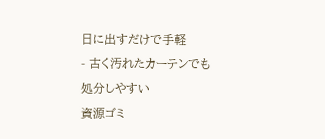日に出すだけで手軽
- 古く汚れたカーテンでも処分しやすい
資源ゴミ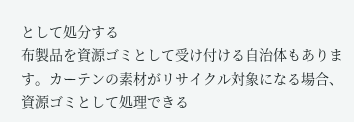として処分する
布製品を資源ゴミとして受け付ける自治体もあります。カーテンの素材がリサイクル対象になる場合、資源ゴミとして処理できる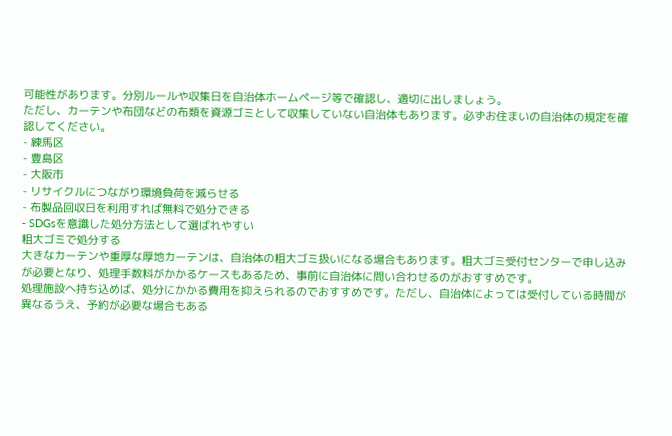可能性があります。分別ルールや収集日を自治体ホームページ等で確認し、適切に出しましょう。
ただし、カーテンや布団などの布類を資源ゴミとして収集していない自治体もあります。必ずお住まいの自治体の規定を確認してください。
- 練馬区
- 豊島区
- 大阪市
- リサイクルにつながり環境負荷を減らせる
- 布製品回収日を利用すれば無料で処分できる
- SDGsを意識した処分方法として選ばれやすい
粗大ゴミで処分する
大きなカーテンや重厚な厚地カーテンは、自治体の粗大ゴミ扱いになる場合もあります。粗大ゴミ受付センターで申し込みが必要となり、処理手数料がかかるケースもあるため、事前に自治体に問い合わせるのがおすすめです。
処理施設へ持ち込めば、処分にかかる費用を抑えられるのでおすすめです。ただし、自治体によっては受付している時間が異なるうえ、予約が必要な場合もある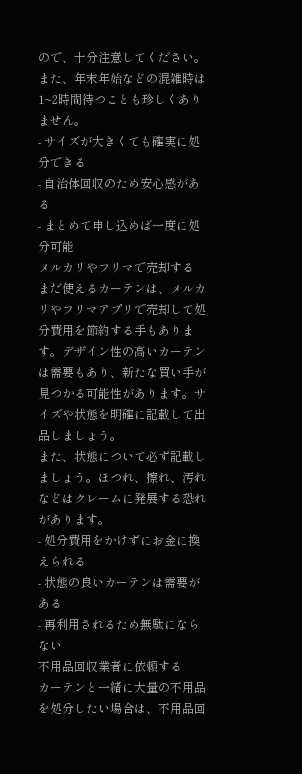ので、十分注意してください。また、年末年始などの混雑時は1~2時間待つことも珍しくありません。
- サイズが大きくても確実に処分できる
- 自治体回収のため安心感がある
- まとめて申し込めば一度に処分可能
メルカリやフリマで売却する
まだ使えるカーテンは、メルカリやフリマアプリで売却して処分費用を節約する手もあります。デザイン性の高いカーテンは需要もあり、新たな買い手が見つかる可能性があります。サイズや状態を明確に記載して出品しましょう。
また、状態について必ず記載しましょう。ほつれ、擦れ、汚れなどはクレームに発展する恐れがあります。
- 処分費用をかけずにお金に換えられる
- 状態の良いカーテンは需要がある
- 再利用されるため無駄にならない
不用品回収業者に依頼する
カーテンと一緒に大量の不用品を処分したい場合は、不用品回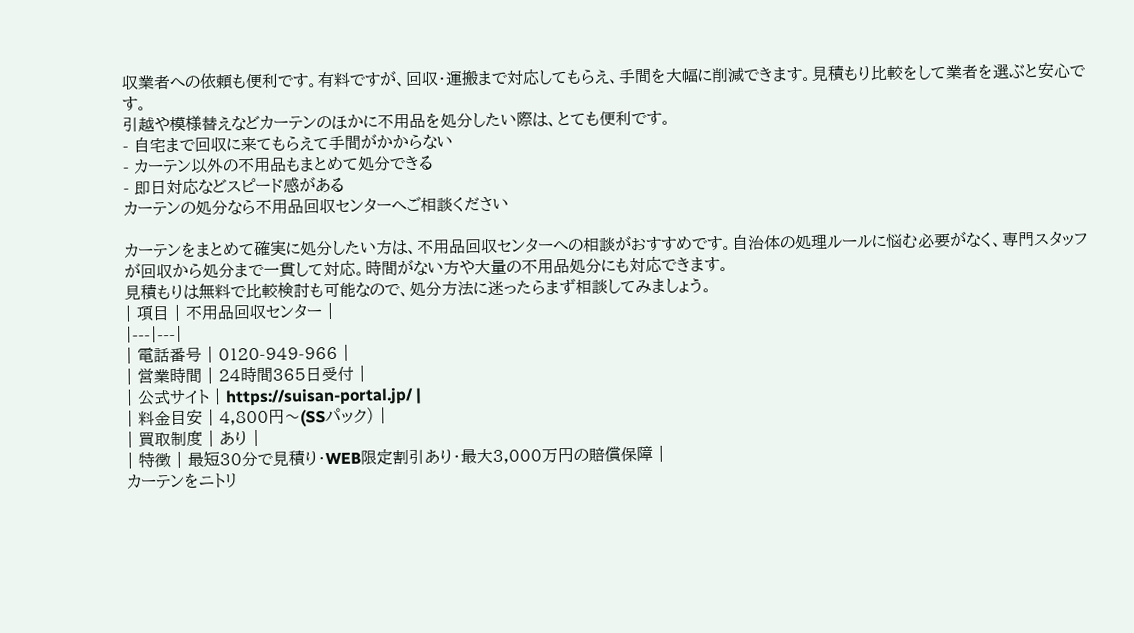収業者への依頼も便利です。有料ですが、回収・運搬まで対応してもらえ、手間を大幅に削減できます。見積もり比較をして業者を選ぶと安心です。
引越や模様替えなどカーテンのほかに不用品を処分したい際は、とても便利です。
- 自宅まで回収に来てもらえて手間がかからない
- カーテン以外の不用品もまとめて処分できる
- 即日対応などスピード感がある
カーテンの処分なら不用品回収センターへご相談ください

カーテンをまとめて確実に処分したい方は、不用品回収センターへの相談がおすすめです。自治体の処理ルールに悩む必要がなく、専門スタッフが回収から処分まで一貫して対応。時間がない方や大量の不用品処分にも対応できます。
見積もりは無料で比較検討も可能なので、処分方法に迷ったらまず相談してみましょう。
| 項目 | 不用品回収センター |
|---|---|
| 電話番号 | 0120-949-966 |
| 営業時間 | 24時間365日受付 |
| 公式サイト | https://suisan-portal.jp/ |
| 料金目安 | 4,800円〜(SSパック) |
| 買取制度 | あり |
| 特徴 | 最短30分で見積り・WEB限定割引あり・最大3,000万円の賠償保障 |
カーテンをニトリ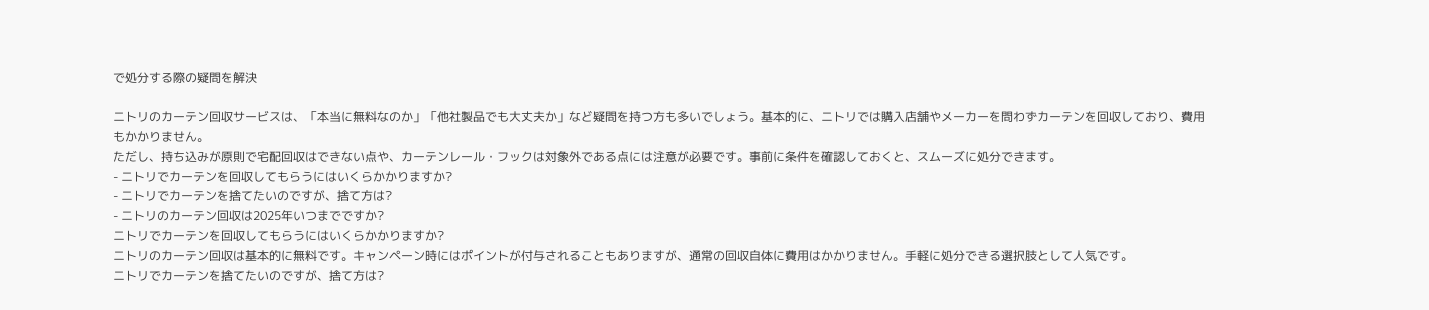で処分する際の疑問を解決

ニトリのカーテン回収サービスは、「本当に無料なのか」「他社製品でも大丈夫か」など疑問を持つ方も多いでしょう。基本的に、ニトリでは購入店舗やメーカーを問わずカーテンを回収しており、費用もかかりません。
ただし、持ち込みが原則で宅配回収はできない点や、カーテンレール・フックは対象外である点には注意が必要です。事前に条件を確認しておくと、スムーズに処分できます。
- ニトリでカーテンを回収してもらうにはいくらかかりますか?
- ニトリでカーテンを捨てたいのですが、捨て方は?
- ニトリのカーテン回収は2025年いつまでですか?
ニトリでカーテンを回収してもらうにはいくらかかりますか?
ニトリのカーテン回収は基本的に無料です。キャンペーン時にはポイントが付与されることもありますが、通常の回収自体に費用はかかりません。手軽に処分できる選択肢として人気です。
ニトリでカーテンを捨てたいのですが、捨て方は?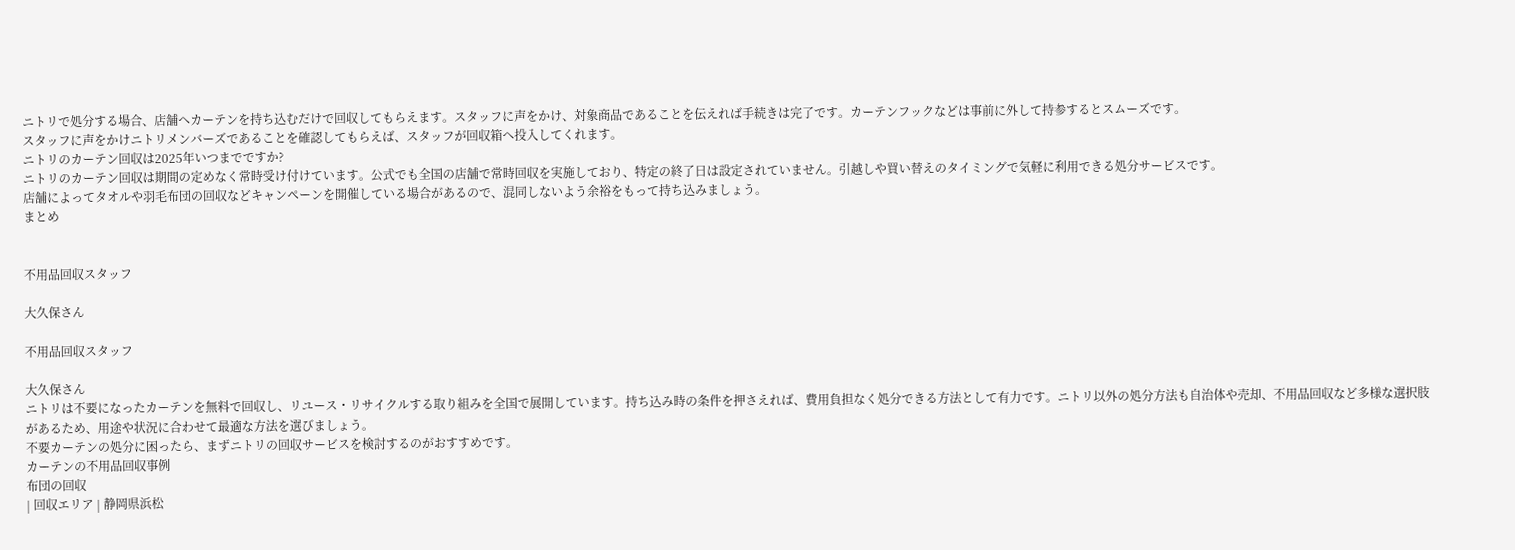ニトリで処分する場合、店舗へカーテンを持ち込むだけで回収してもらえます。スタッフに声をかけ、対象商品であることを伝えれば手続きは完了です。カーテンフックなどは事前に外して持参するとスムーズです。
スタッフに声をかけニトリメンバーズであることを確認してもらえば、スタッフが回収箱へ投入してくれます。
ニトリのカーテン回収は2025年いつまでですか?
ニトリのカーテン回収は期間の定めなく常時受け付けています。公式でも全国の店舗で常時回収を実施しており、特定の終了日は設定されていません。引越しや買い替えのタイミングで気軽に利用できる処分サービスです。
店舗によってタオルや羽毛布団の回収などキャンペーンを開催している場合があるので、混同しないよう余裕をもって持ち込みましょう。
まとめ


不用品回収スタッフ

大久保さん

不用品回収スタッフ

大久保さん
ニトリは不要になったカーテンを無料で回収し、リユース・リサイクルする取り組みを全国で展開しています。持ち込み時の条件を押さえれば、費用負担なく処分できる方法として有力です。ニトリ以外の処分方法も自治体や売却、不用品回収など多様な選択肢があるため、用途や状況に合わせて最適な方法を選びましょう。
不要カーテンの処分に困ったら、まずニトリの回収サービスを検討するのがおすすめです。
カーテンの不用品回収事例
布団の回収
| 回収エリア | 静岡県浜松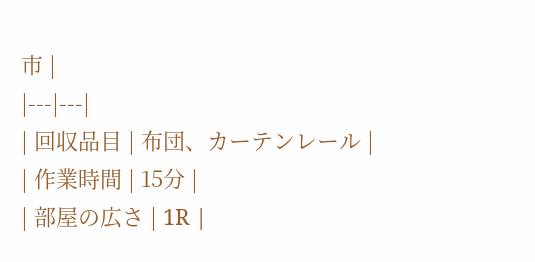市 |
|---|---|
| 回収品目 | 布団、カーテンレール |
| 作業時間 | 15分 |
| 部屋の広さ | 1R |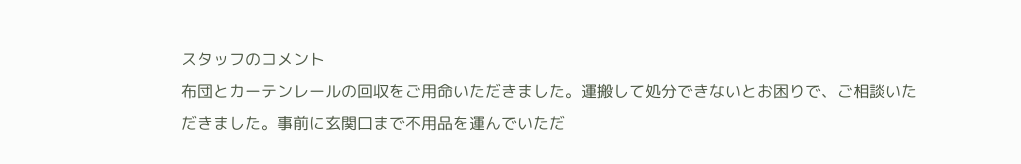スタッフのコメント
布団とカーテンレールの回収をご用命いただきました。運搬して処分できないとお困りで、ご相談いただきました。事前に玄関口まで不用品を運んでいただ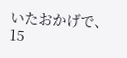いたおかげで、15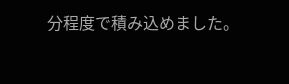分程度で積み込めました。